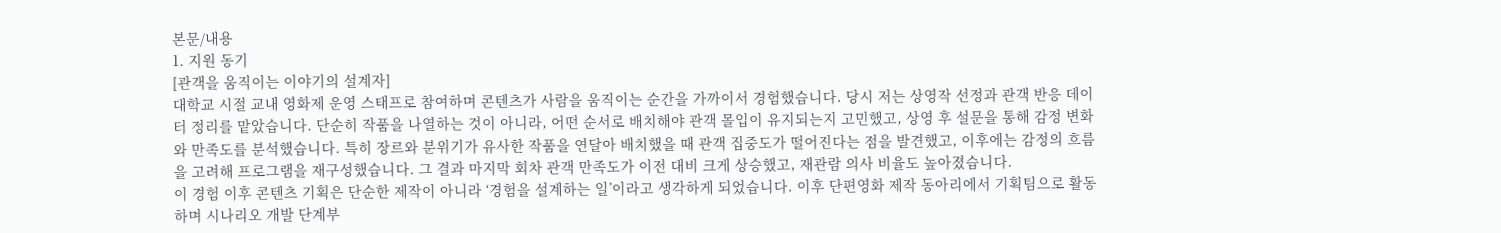본문/내용
1. 지원 동기
[관객을 움직이는 이야기의 설계자]
대학교 시절 교내 영화제 운영 스태프로 참여하며 콘텐츠가 사람을 움직이는 순간을 가까이서 경험했습니다. 당시 저는 상영작 선정과 관객 반응 데이터 정리를 맡았습니다. 단순히 작품을 나열하는 것이 아니라, 어떤 순서로 배치해야 관객 몰입이 유지되는지 고민했고, 상영 후 설문을 통해 감정 변화와 만족도를 분석했습니다. 특히 장르와 분위기가 유사한 작품을 연달아 배치했을 때 관객 집중도가 떨어진다는 점을 발견했고, 이후에는 감정의 흐름을 고려해 프로그램을 재구성했습니다. 그 결과 마지막 회차 관객 만족도가 이전 대비 크게 상승했고, 재관람 의사 비율도 높아졌습니다.
이 경험 이후 콘텐츠 기획은 단순한 제작이 아니라 ‘경험을 설계하는 일’이라고 생각하게 되었습니다. 이후 단편영화 제작 동아리에서 기획팀으로 활동하며 시나리오 개발 단계부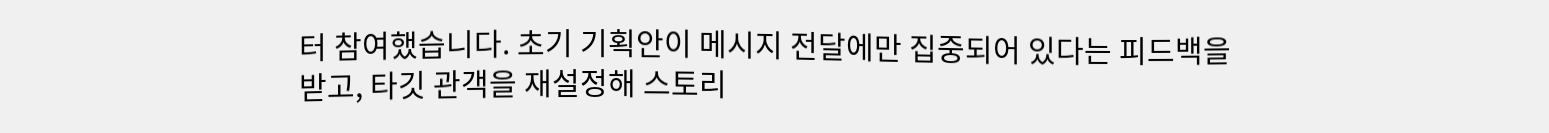터 참여했습니다. 초기 기획안이 메시지 전달에만 집중되어 있다는 피드백을 받고, 타깃 관객을 재설정해 스토리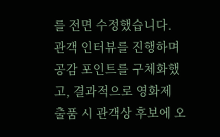를 전면 수정했습니다. 관객 인터뷰를 진행하며 공감 포인트를 구체화했고, 결과적으로 영화제 출품 시 관객상 후보에 오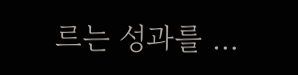르는 성과를 …